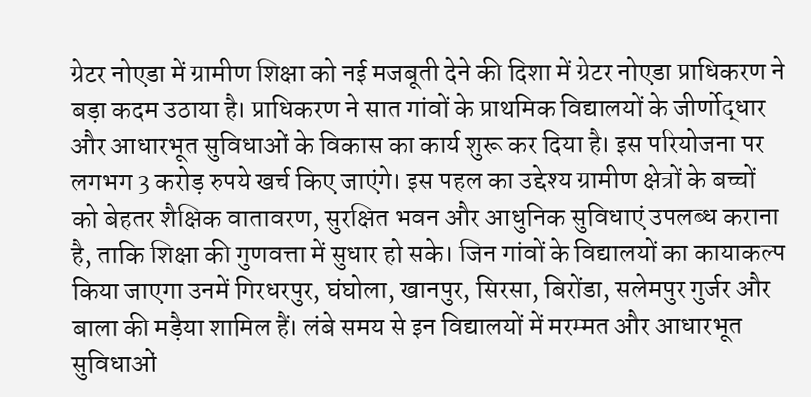ग्रेटर नोएडा में ग्रामीण शिक्षा को नई मजबूती देने की दिशा में ग्रेटर नोएडा प्राधिकरण ने बड़ा कदम उठाया है। प्राधिकरण ने सात गांवों के प्राथमिक विद्यालयों के जीर्णोद्धार और आधारभूत सुविधाओं के विकास का कार्य शुरू कर दिया है। इस परियोजना पर लगभग 3 करोड़ रुपये खर्च किए जाएंगे। इस पहल का उद्देश्य ग्रामीण क्षेत्रों के बच्चों को बेहतर शैक्षिक वातावरण, सुरक्षित भवन और आधुनिक सुविधाएं उपलब्ध कराना है, ताकि शिक्षा की गुणवत्ता में सुधार हो सके। जिन गांवों के विद्यालयों का कायाकल्प किया जाएगा उनमें गिरधरपुर, घंघोला, खानपुर, सिरसा, बिरोंडा, सलेमपुर गुर्जर और बाला की मड़ैया शामिल हैं। लंबे समय से इन विद्यालयों में मरम्मत और आधारभूत सुविधाओं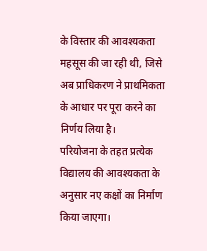के विस्तार की आवश्यकता महसूस की जा रही थी, जिसे अब प्राधिकरण ने प्राथमिकता के आधार पर पूरा करने का निर्णय लिया है।
परियोजना के तहत प्रत्येक विद्यालय की आवश्यकता के अनुसार नए कक्षों का निर्माण किया जाएगा।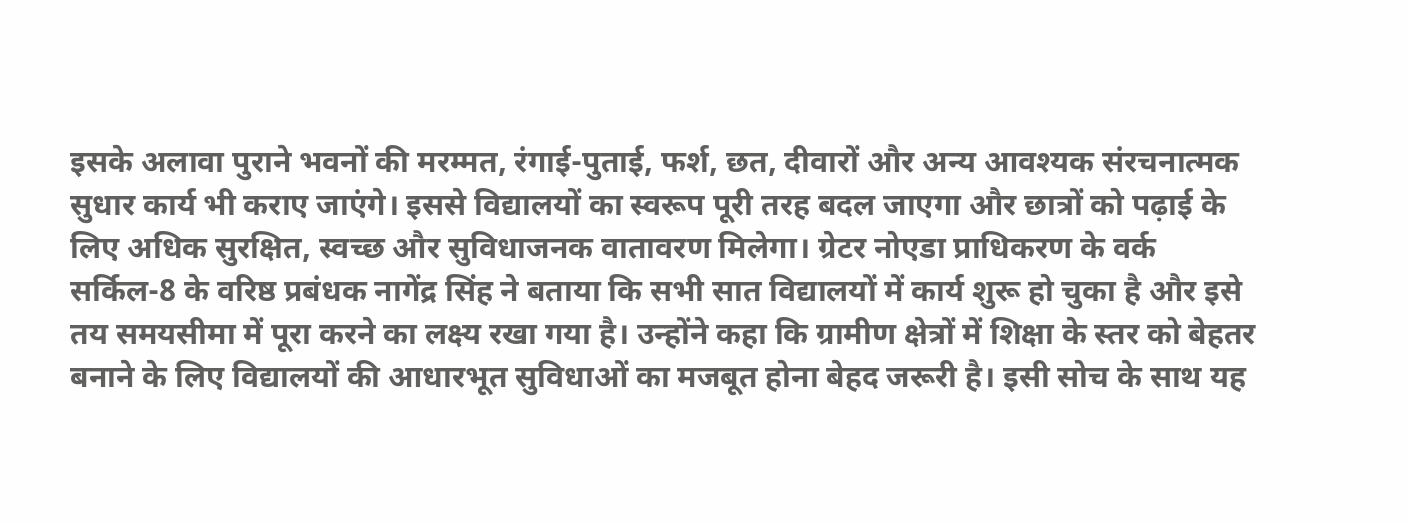इसके अलावा पुराने भवनों की मरम्मत, रंगाई-पुताई, फर्श, छत, दीवारों और अन्य आवश्यक संरचनात्मक सुधार कार्य भी कराए जाएंगे। इससे विद्यालयों का स्वरूप पूरी तरह बदल जाएगा और छात्रों को पढ़ाई के लिए अधिक सुरक्षित, स्वच्छ और सुविधाजनक वातावरण मिलेगा। ग्रेटर नोएडा प्राधिकरण के वर्क सर्किल-8 के वरिष्ठ प्रबंधक नागेंद्र सिंह ने बताया कि सभी सात विद्यालयों में कार्य शुरू हो चुका है और इसे तय समयसीमा में पूरा करने का लक्ष्य रखा गया है। उन्होंने कहा कि ग्रामीण क्षेत्रों में शिक्षा के स्तर को बेहतर बनाने के लिए विद्यालयों की आधारभूत सुविधाओं का मजबूत होना बेहद जरूरी है। इसी सोच के साथ यह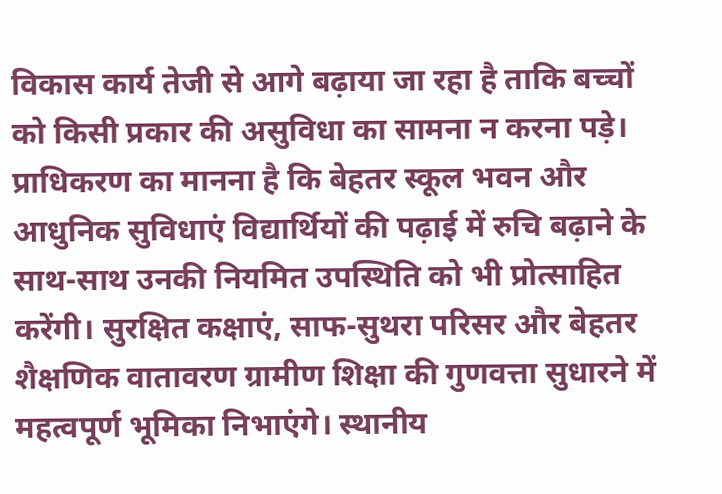विकास कार्य तेजी से आगे बढ़ाया जा रहा है ताकि बच्चों को किसी प्रकार की असुविधा का सामना न करना पड़े।
प्राधिकरण का मानना है कि बेहतर स्कूल भवन और आधुनिक सुविधाएं विद्यार्थियों की पढ़ाई में रुचि बढ़ाने के साथ-साथ उनकी नियमित उपस्थिति को भी प्रोत्साहित करेंगी। सुरक्षित कक्षाएं, साफ-सुथरा परिसर और बेहतर शैक्षणिक वातावरण ग्रामीण शिक्षा की गुणवत्ता सुधारने में महत्वपूर्ण भूमिका निभाएंगे। स्थानीय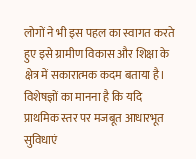लोगों ने भी इस पहल का स्वागत करते हुए इसे ग्रामीण विकास और शिक्षा के क्षेत्र में सकारात्मक कदम बताया है। विशेषज्ञों का मानना है कि यदि प्राथमिक स्तर पर मजबूत आधारभूत सुविधाएं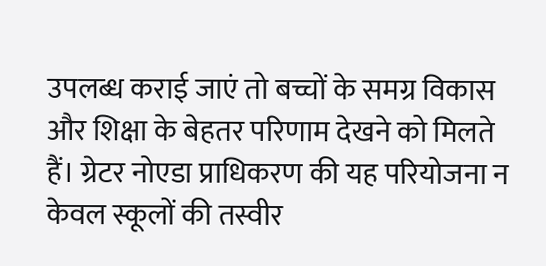उपलब्ध कराई जाएं तो बच्चों के समग्र विकास और शिक्षा के बेहतर परिणाम देखने को मिलते हैं। ग्रेटर नोएडा प्राधिकरण की यह परियोजना न केवल स्कूलों की तस्वीर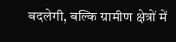बदलेगी, बल्कि ग्रामीण क्षेत्रों में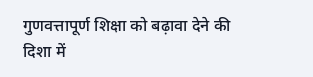गुणवत्तापूर्ण शिक्षा को बढ़ावा देने की दिशा में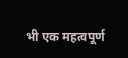भी एक महत्वपूर्ण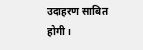उदाहरण साबित होगी।